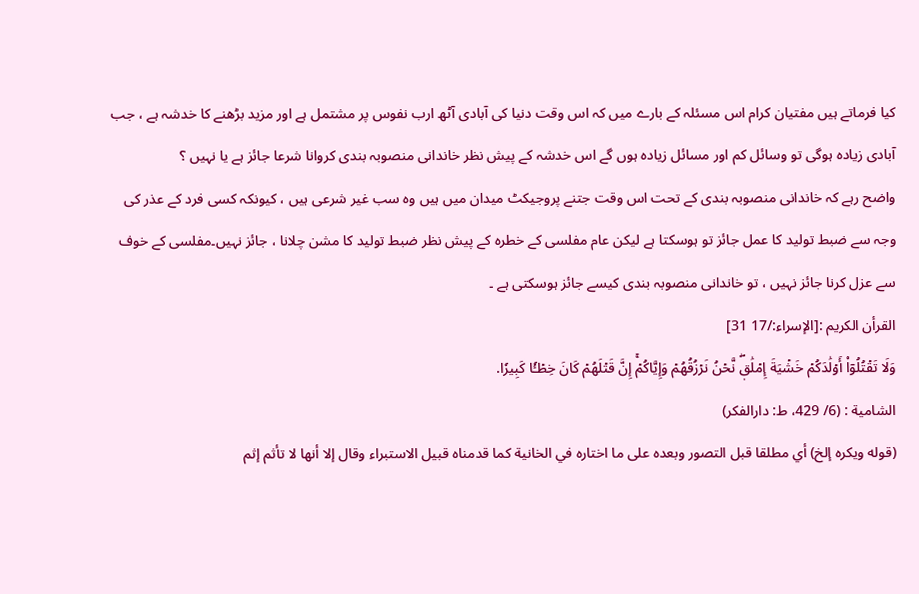کیا فرماتے ہیں مفتیان کرام اس مسئلہ کے بارے میں کہ اس وقت دنیا کی آبادی آٹھ ارب نفوس پر مشتمل ہے اور مزید بڑھنے کا خدشہ ہے ، جب آبادی زیادہ ہوگی تو وسائل کم اور مسائل زیادہ ہوں گے اس خدشہ کے پیش نظر خاندانی منصوبہ بندی کروانا شرعا جائز ہے یا نہیں ؟
واضح رہے کہ خاندانی منصوبہ بندی کے تحت اس وقت جتنے پروجیکٹ میدان میں ہیں وہ سب غیر شرعی ہیں ، کیونکہ کسی فرد کے عذر کی وجہ سے ضبط تولید کا عمل جائز تو ہوسکتا ہے لیکن عام مفلسی کے خطرہ کے پیش نظر ضبط تولید کا مشن چلانا ، جائز نہیں۔مفلسی کے خوف سے عزل کرنا جائز نہیں ، تو خاندانی منصوبہ بندی کیسے جائز ہوسکتی ہے ۔
القرأن الكريم :[الإسراء:/17 31]
وَلَا تَقۡتُلُوٓاْ أَوۡلَٰدَكُمۡ خَشۡيَةَ إِمۡلَٰقٖۖ نَّحۡنُ نَرۡزُقُهُمۡ وَإِيَّاكُمۡۚ إِنَّ قَتۡلَهُمۡ كَانَ خِطۡـٔٗا كَبِيرٗا.
الشامية : (6/ 429، ط: دارالفكر)
(قوله ويكره إلخ) أي مطلقا قبل التصور وبعده على ما اختاره في الخانية كما قدمناه قبيل الاستبراء وقال إلا أنها لا تأثم إثم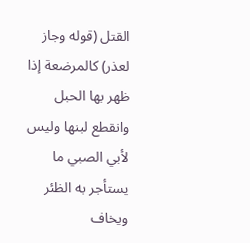القتل (قوله وجاز لعذر) كالمرضعة إذا ظهر بها الحبل وانقطع لبنها وليس لأبي الصبي ما يستأجر به الظئر ويخاف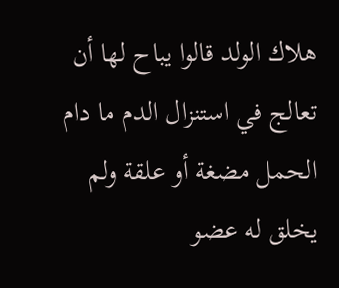هلاك الولد قالوا يباح لها أن تعالج في استنزال الدم ما دام الحمل مضغة أو علقة ولم يخلق له عضو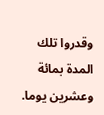وقدروا تلك المدة بمائة وعشرين يوما.